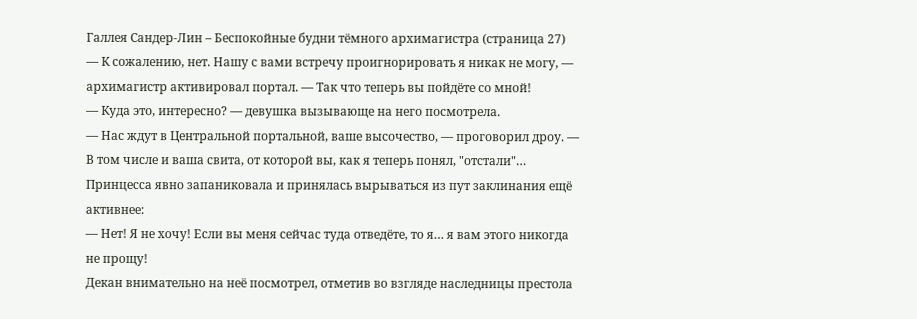Галлея Сандер-Лин – Беспокойные будни тёмного архимагистра (страница 27)
— К сожалению, нет. Нашу с вами встречу проигнорировать я никак не могу, — архимагистр активировал портал. — Так что теперь вы пойдёте со мной!
— Куда это, интересно? — девушка вызывающе на него посмотрела.
— Нас ждут в Центральной портальной, ваше высочество, — проговорил дроу. — В том числе и ваша свита, от которой вы, как я теперь понял, "отстали"…
Принцесса явно запаниковала и принялась вырываться из пут заклинания ещё активнее:
— Нет! Я не хочу! Если вы меня сейчас туда отведёте, то я… я вам этого никогда не прощу!
Декан внимательно на неё посмотрел, отметив во взгляде наследницы престола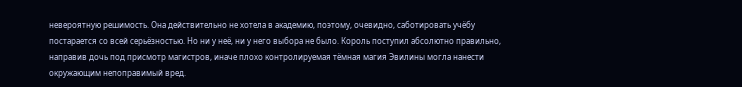невероятную решимость. Она действительно не хотела в академию, поэтому, очевидно, саботировать учёбу постарается со всей серьёзностью. Но ни у неё, ни у него выбора не было. Король поступил абсолютно правильно, направив дочь под присмотр магистров, иначе плохо контролируемая тёмная магия Эвилины могла нанести окружающим непоправимый вред.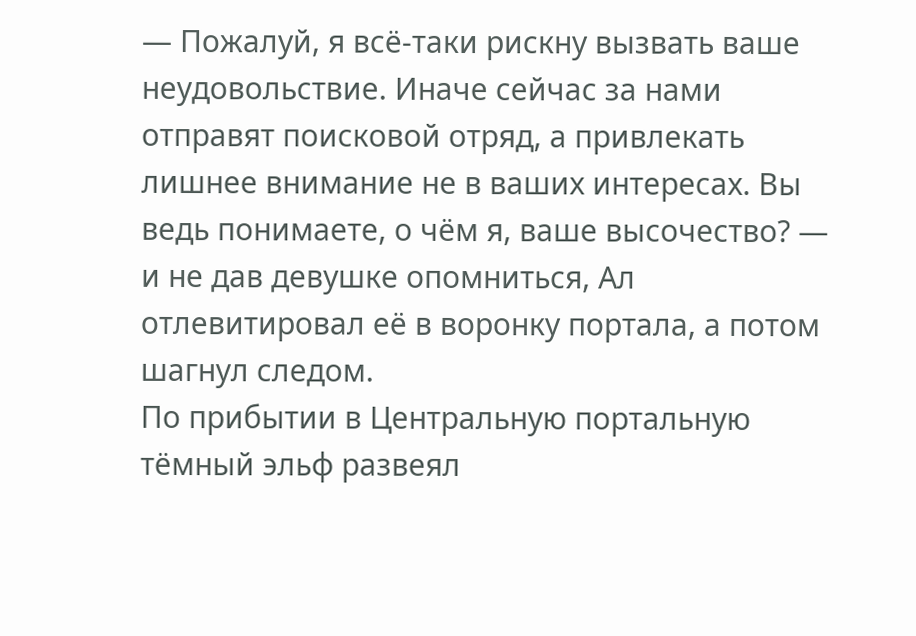— Пожалуй, я всё-таки рискну вызвать ваше неудовольствие. Иначе сейчас за нами отправят поисковой отряд, а привлекать лишнее внимание не в ваших интересах. Вы ведь понимаете, о чём я, ваше высочество? — и не дав девушке опомниться, Ал отлевитировал её в воронку портала, а потом шагнул следом.
По прибытии в Центральную портальную тёмный эльф развеял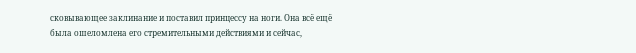сковывающее заклинание и поставил принцессу на ноги. Она всё ещё была ошеломлена его стремительными действиями и сейчас,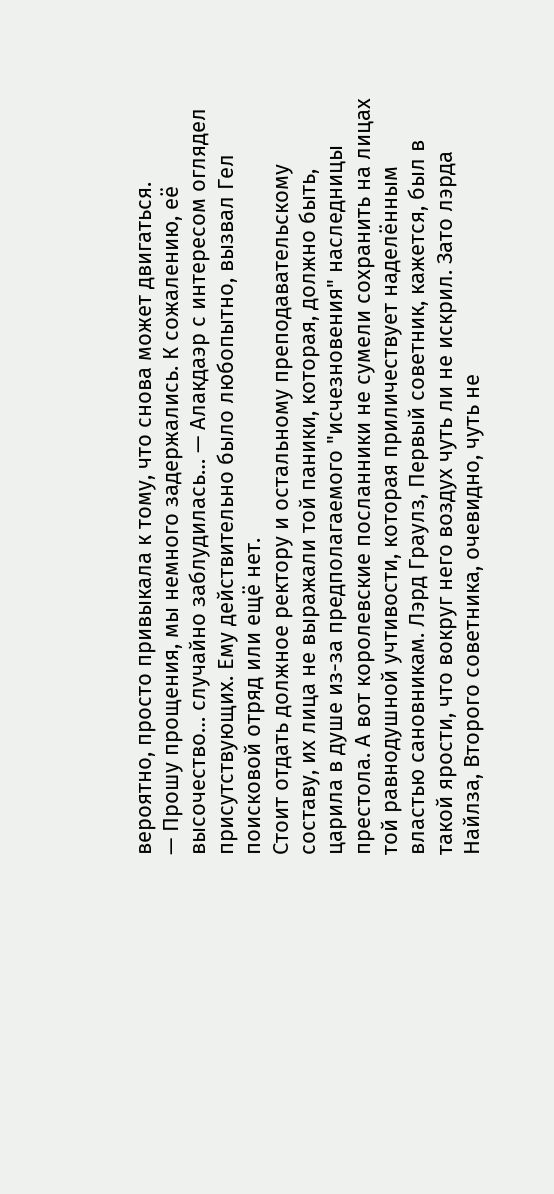вероятно, просто привыкала к тому, что снова может двигаться.
— Прошу прощения, мы немного задержались. К сожалению, её высочество… случайно заблудилась… — Алакдаэр с интересом оглядел присутствующих. Ему действительно было любопытно, вызвал Гел поисковой отряд или ещё нет.
Стоит отдать должное ректору и остальному преподавательскому составу, их лица не выражали той паники, которая, должно быть, царила в душе из-за предполагаемого "исчезновения" наследницы престола. А вот королевские посланники не сумели сохранить на лицах той равнодушной учтивости, которая приличествует наделённым властью сановникам. Лэрд Граулз, Первый советник, кажется, был в такой ярости, что вокруг него воздух чуть ли не искрил. Зато лэрда Найлза, Второго советника, очевидно, чуть не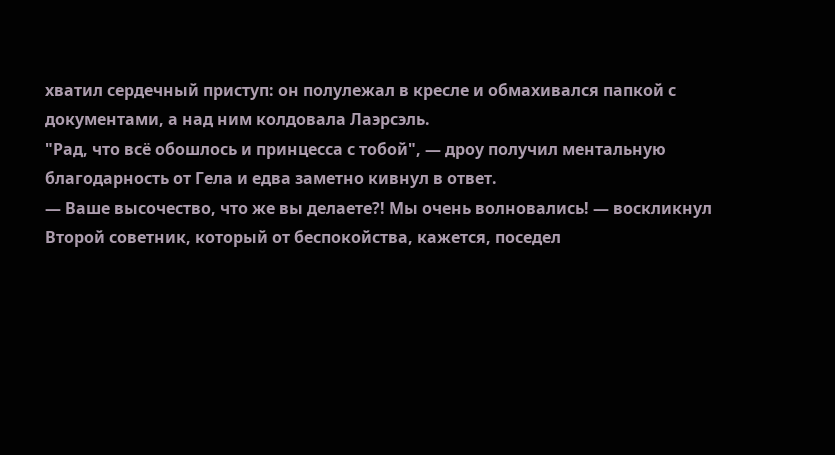хватил сердечный приступ: он полулежал в кресле и обмахивался папкой с документами, а над ним колдовала Лаэрсэль.
"Рад, что всё обошлось и принцесса с тобой", — дроу получил ментальную благодарность от Гела и едва заметно кивнул в ответ.
— Ваше высочество, что же вы делаете?! Мы очень волновались! — воскликнул Второй советник, который от беспокойства, кажется, поседел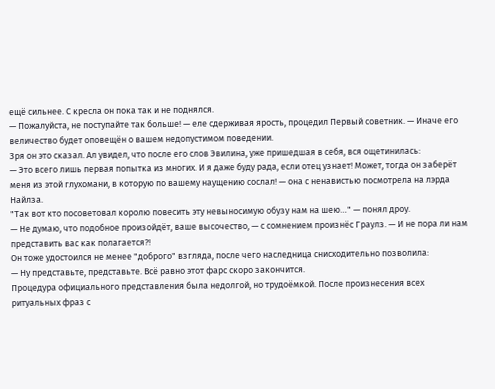ещё сильнее. С кресла он пока так и не поднялся.
— Пожалуйста, не поступайте так больше! — еле сдерживая ярость, процедил Первый советник. — Иначе его величество будет оповещён о вашем недопустимом поведении.
Зря он это сказал. Ал увидел, что после его слов Эвилина, уже пришедшая в себя, вся ощетинилась:
— Это всего лишь первая попытка из многих. И я даже буду рада, если отец узнает! Может, тогда он заберёт меня из этой глухомани, в которую по вашему наущению сослал! — она с ненавистью посмотрела на лэрда Найлза.
"Так вот кто посоветовал королю повесить эту невыносимую обузу нам на шею…" — понял дроу.
— Не думаю, что подобное произойдёт, ваше высочество, — с сомнением произнёс Граулз. — И не пора ли нам представить вас как полагается?!
Он тоже удостоился не менее "доброго" взгляда, после чего наследница снисходительно позволила:
— Ну представьте, представьте. Всё равно этот фарс скоро закончится.
Процедура официального представления была недолгой, но трудоёмкой. После произнесения всех ритуальных фраз с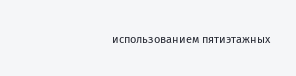использованием пятиэтажных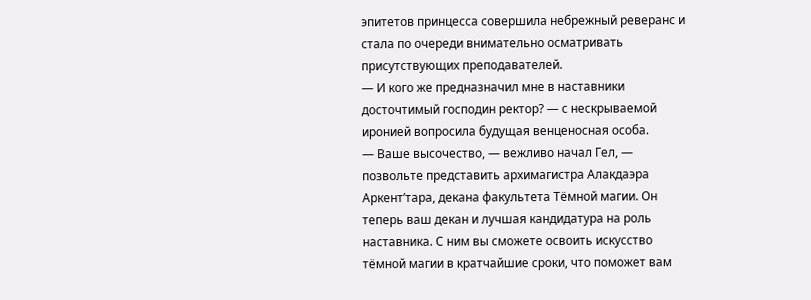эпитетов принцесса совершила небрежный реверанс и стала по очереди внимательно осматривать присутствующих преподавателей.
— И кого же предназначил мне в наставники досточтимый господин ректор? — с нескрываемой иронией вопросила будущая венценосная особа.
— Ваше высочество, — вежливо начал Гел, — позвольте представить архимагистра Алакдаэра Аркент’тара, декана факультета Тёмной магии. Он теперь ваш декан и лучшая кандидатура на роль наставника. С ним вы сможете освоить искусство тёмной магии в кратчайшие сроки, что поможет вам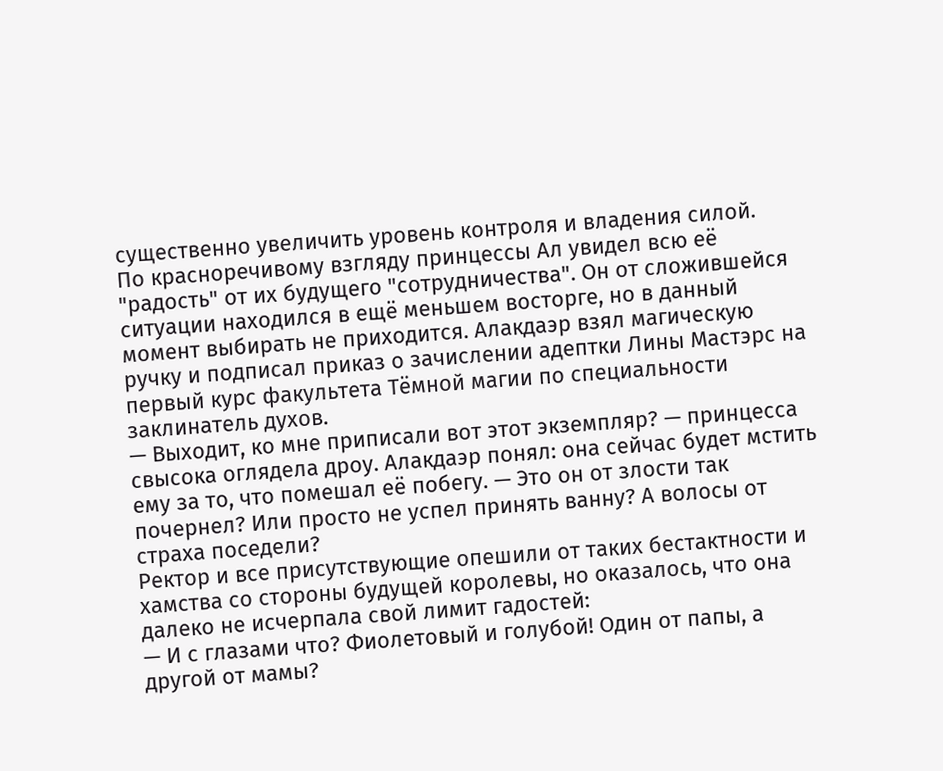существенно увеличить уровень контроля и владения силой.
По красноречивому взгляду принцессы Ал увидел всю её "радость" от их будущего "сотрудничества". Он от сложившейся ситуации находился в ещё меньшем восторге, но в данный момент выбирать не приходится. Алакдаэр взял магическую ручку и подписал приказ о зачислении адептки Лины Мастэрс на первый курс факультета Тёмной магии по специальности заклинатель духов.
— Выходит, ко мне приписали вот этот экземпляр? — принцесса свысока оглядела дроу. Алакдаэр понял: она сейчас будет мстить ему за то, что помешал её побегу. — Это он от злости так почернел? Или просто не успел принять ванну? А волосы от страха поседели?
Ректор и все присутствующие опешили от таких бестактности и хамства со стороны будущей королевы, но оказалось, что она далеко не исчерпала свой лимит гадостей:
— И с глазами что? Фиолетовый и голубой! Один от папы, а другой от мамы?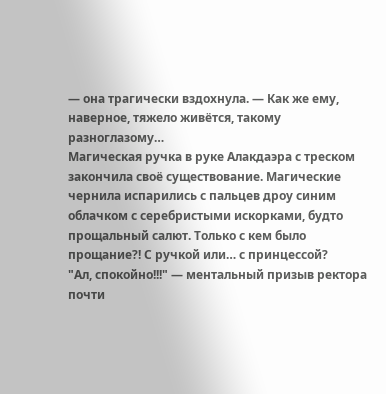— она трагически вздохнула. — Как же ему, наверное, тяжело живётся, такому разноглазому…
Магическая ручка в руке Алакдаэра с треском закончила своё существование. Магические чернила испарились с пальцев дроу синим облачком с серебристыми искорками, будто прощальный салют. Только с кем было прощание?! С ручкой или… с принцессой?
"Ал, спокойно!!!" — ментальный призыв ректора почти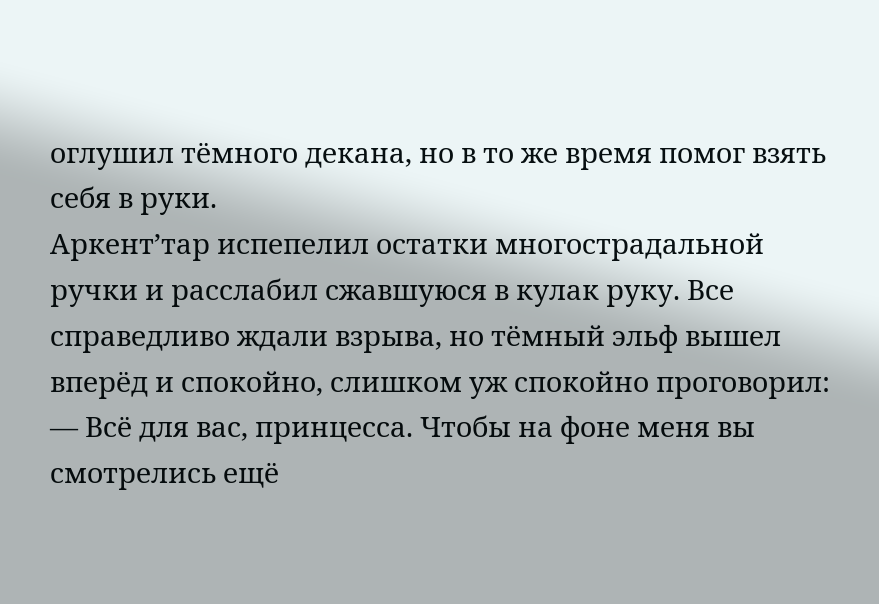оглушил тёмного декана, но в то же время помог взять себя в руки.
Аркент’тар испепелил остатки многострадальной ручки и расслабил сжавшуюся в кулак руку. Все справедливо ждали взрыва, но тёмный эльф вышел вперёд и спокойно, слишком уж спокойно проговорил:
— Всё для вас, принцесса. Чтобы на фоне меня вы смотрелись ещё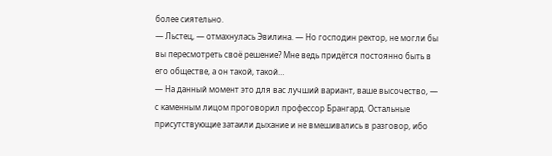более сиятельно.
— Льстец, — отмахнулась Эвилина. — Но господин ректор, не могли бы вы пересмотреть своё решение? Мне ведь придётся постоянно быть в его обществе, а он такой, такой…
— На данный момент это для вас лучший вариант, ваше высочество, — с каменным лицом проговорил профессор Брангард. Остальные присутствующие затаили дыхание и не вмешивались в разговор, ибо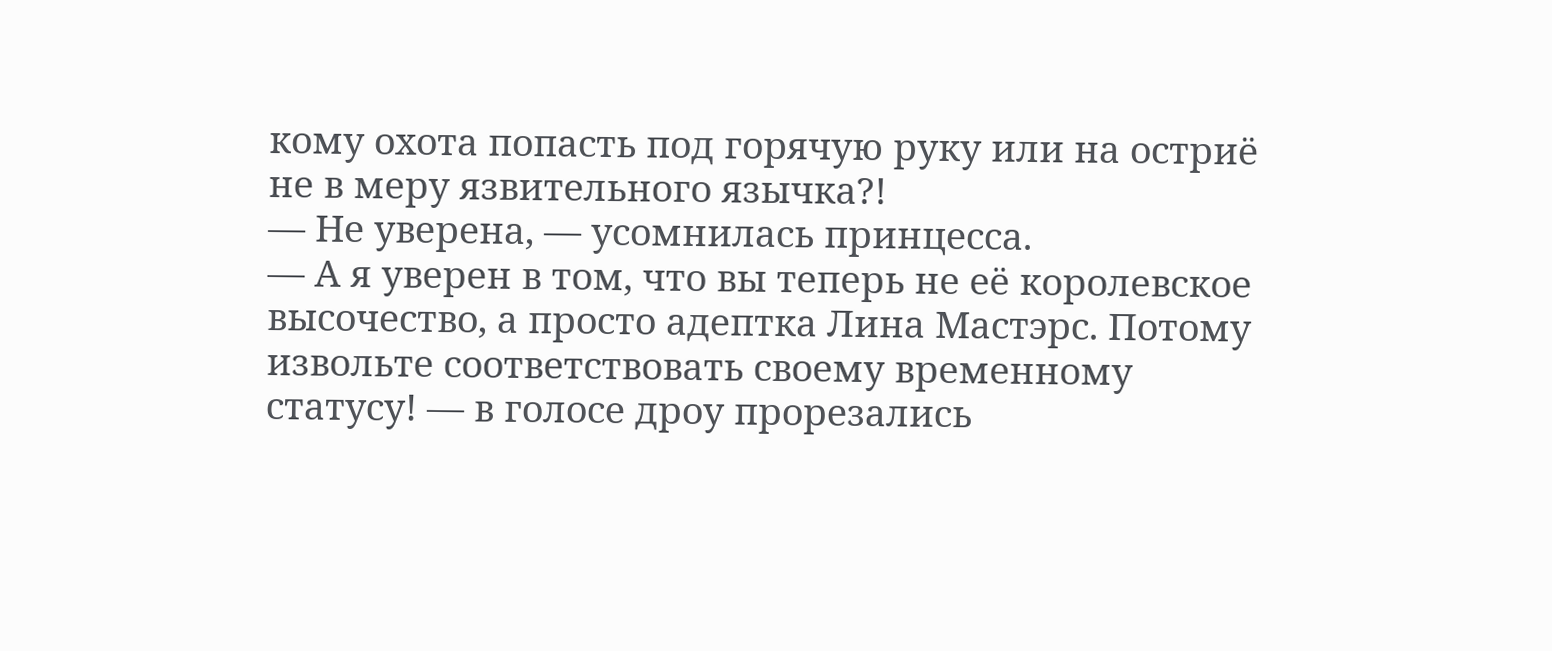кому охота попасть под горячую руку или на остриё не в меру язвительного язычка?!
— Не уверена, — усомнилась принцесса.
— А я уверен в том, что вы теперь не её королевское высочество, а просто адептка Лина Мастэрс. Потому извольте соответствовать своему временному статусу! — в голосе дроу прорезались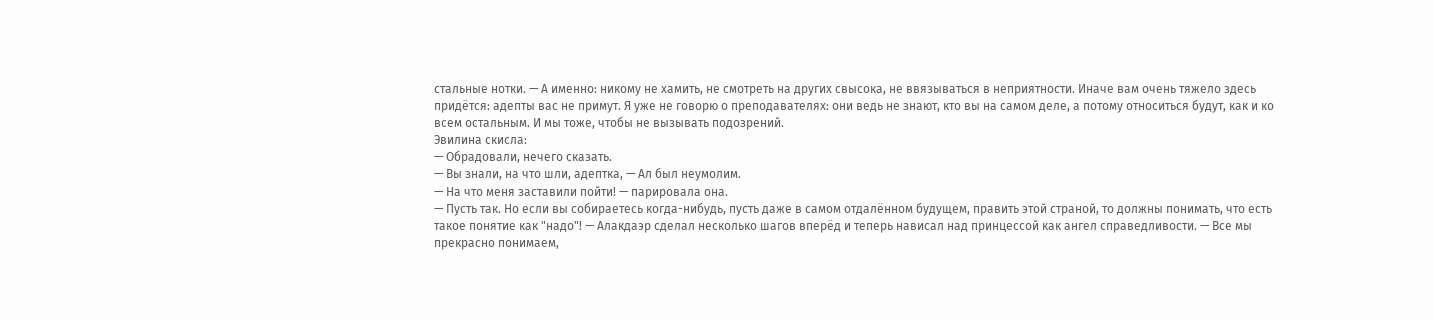стальные нотки. — А именно: никому не хамить, не смотреть на других свысока, не ввязываться в неприятности. Иначе вам очень тяжело здесь придётся: адепты вас не примут. Я уже не говорю о преподавателях: они ведь не знают, кто вы на самом деле, а потому относиться будут, как и ко всем остальным. И мы тоже, чтобы не вызывать подозрений.
Эвилина скисла:
— Обрадовали, нечего сказать.
— Вы знали, на что шли, адептка, — Ал был неумолим.
— На что меня заставили пойти! — парировала она.
— Пусть так. Но если вы собираетесь когда-нибудь, пусть даже в самом отдалённом будущем, править этой страной, то должны понимать, что есть такое понятие как "надо"! — Алакдаэр сделал несколько шагов вперёд и теперь нависал над принцессой как ангел справедливости. — Все мы прекрасно понимаем,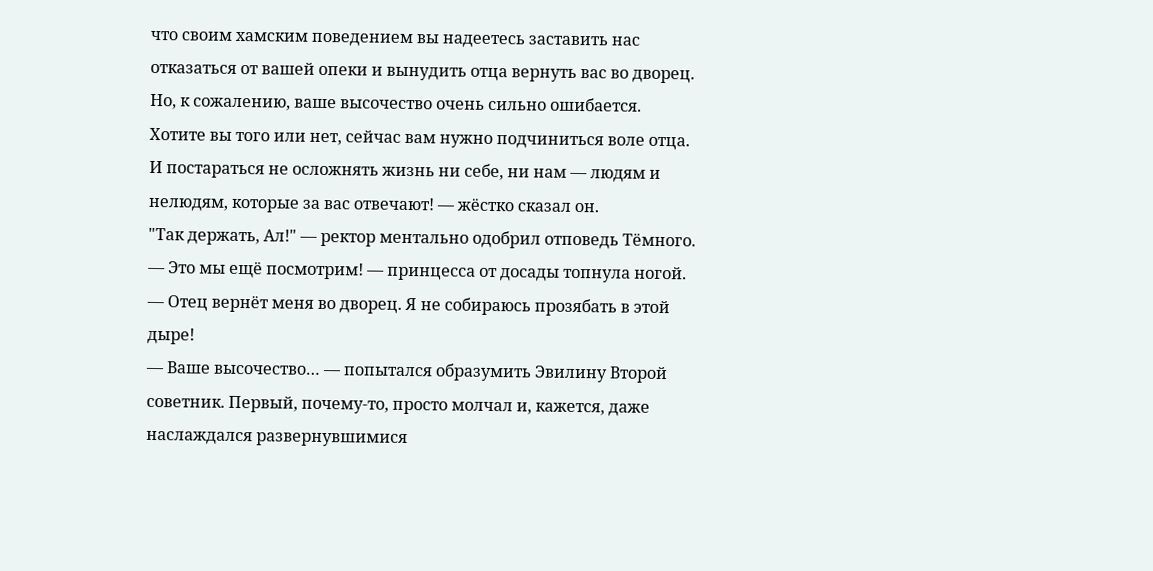что своим хамским поведением вы надеетесь заставить нас отказаться от вашей опеки и вынудить отца вернуть вас во дворец. Но, к сожалению, ваше высочество очень сильно ошибается. Хотите вы того или нет, сейчас вам нужно подчиниться воле отца. И постараться не осложнять жизнь ни себе, ни нам — людям и нелюдям, которые за вас отвечают! — жёстко сказал он.
"Так держать, Ал!" — ректор ментально одобрил отповедь Тёмного.
— Это мы ещё посмотрим! — принцесса от досады топнула ногой. — Отец вернёт меня во дворец. Я не собираюсь прозябать в этой дыре!
— Ваше высочество… — попытался образумить Эвилину Второй советник. Первый, почему-то, просто молчал и, кажется, даже наслаждался развернувшимися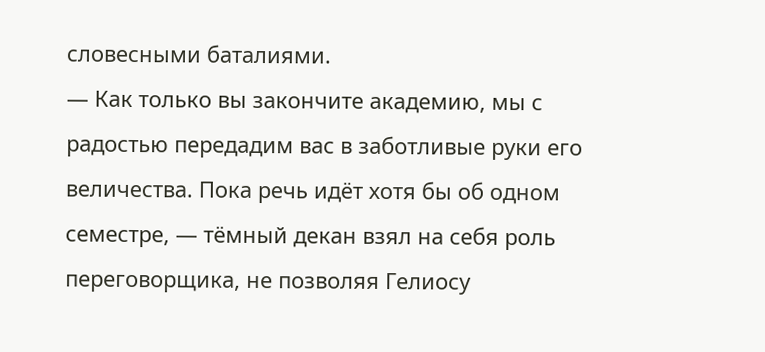словесными баталиями.
— Как только вы закончите академию, мы с радостью передадим вас в заботливые руки его величества. Пока речь идёт хотя бы об одном семестре, — тёмный декан взял на себя роль переговорщика, не позволяя Гелиосу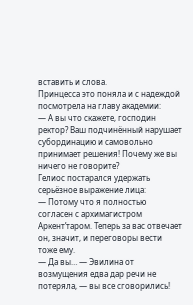вставить и слова.
Принцесса это поняла и с надеждой посмотрела на главу академии:
— А вы что скажете, господин ректор? Ваш подчинённый нарушает субординацию и самовольно принимает решения! Почему же вы ничего не говорите?
Гелиос постарался удержать серьёзное выражение лица:
— Потому что я полностью согласен с архимагистром Аркент’таром. Теперь за вас отвечает он, значит, и переговоры вести тоже ему.
— Да вы… — Эвилина от возмущения едва дар речи не потеряла, — вы все сговорились!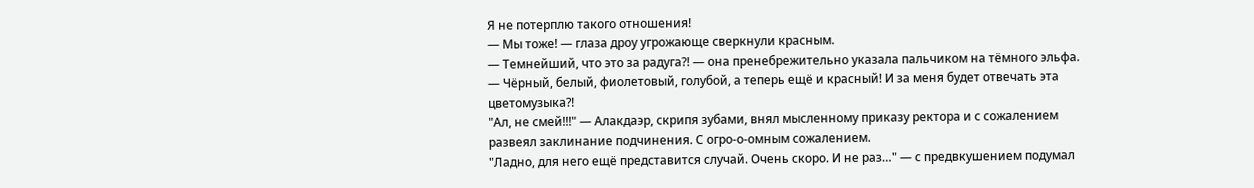Я не потерплю такого отношения!
— Мы тоже! — глаза дроу угрожающе сверкнули красным.
— Темнейший, что это за радуга?! — она пренебрежительно указала пальчиком на тёмного эльфа. — Чёрный, белый, фиолетовый, голубой, а теперь ещё и красный! И за меня будет отвечать эта цветомузыка?!
"Ал, не смей!!!" — Алакдаэр, скрипя зубами, внял мысленному приказу ректора и с сожалением развеял заклинание подчинения. С огро-о-омным сожалением.
"Ладно, для него ещё представится случай. Очень скоро. И не раз…" — с предвкушением подумал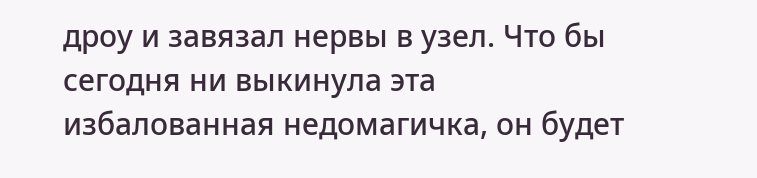дроу и завязал нервы в узел. Что бы сегодня ни выкинула эта избалованная недомагичка, он будет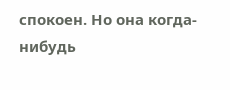спокоен. Но она когда-нибудь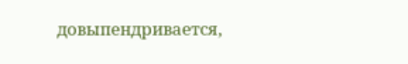довыпендривается,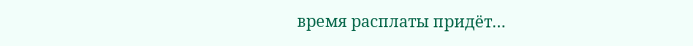время расплаты придёт…